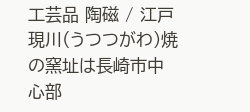工芸品 陶磁 / 江戸
現川(うつつがわ)焼の窯址は長崎市中心部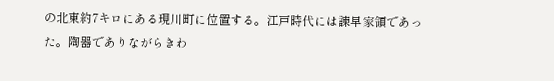の北東約7キロにある現川町に位置する。江戸時代には諫早家領であった。陶器でありながらきわ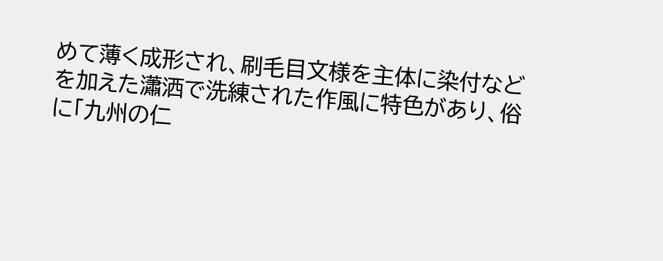めて薄く成形され、刷毛目文様を主体に染付などを加えた瀟洒で洗練された作風に特色があり、俗に「九州の仁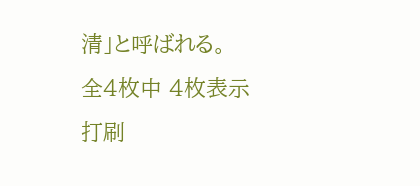清」と呼ばれる。
全4枚中 4枚表示
打刷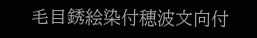毛目銹絵染付穂波文向付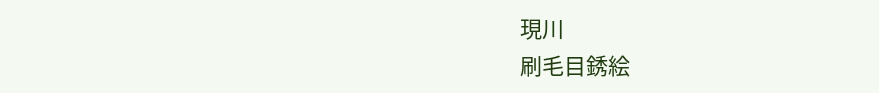現川
刷毛目銹絵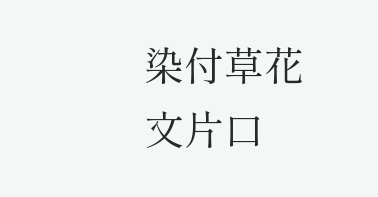染付草花文片口